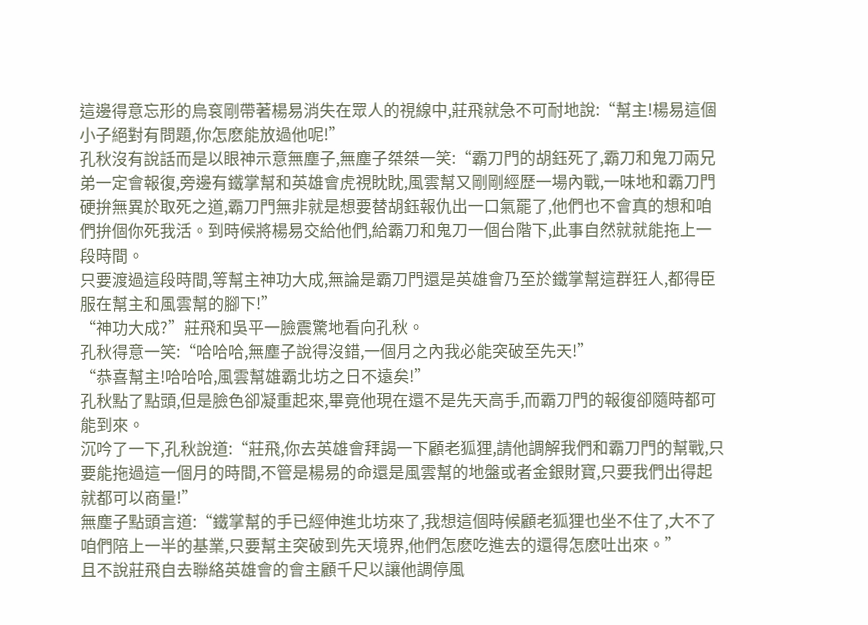這邊得意忘形的烏袞剛帶著楊易消失在眾人的視線中,莊飛就急不可耐地說:“幫主!楊易這個小子絕對有問題,你怎麽能放過他呢!”
孔秋沒有說話而是以眼神示意無塵子,無塵子桀桀一笑:“霸刀門的胡鈺死了,霸刀和鬼刀兩兄弟一定會報復,旁邊有鐵掌幫和英雄會虎視眈眈,風雲幫又剛剛經歷一場內戰,一味地和霸刀門硬拚無異於取死之道,霸刀門無非就是想要替胡鈺報仇出一口氣罷了,他們也不會真的想和咱們拚個你死我活。到時候將楊易交給他們,給霸刀和鬼刀一個台階下,此事自然就就能拖上一段時間。
只要渡過這段時間,等幫主神功大成,無論是霸刀門還是英雄會乃至於鐵掌幫這群狂人,都得臣服在幫主和風雲幫的腳下!”
“神功大成?”莊飛和吳平一臉震驚地看向孔秋。
孔秋得意一笑:“哈哈哈,無塵子說得沒錯,一個月之內我必能突破至先天!”
“恭喜幫主!哈哈哈,風雲幫雄霸北坊之日不遠矣!”
孔秋點了點頭,但是臉色卻凝重起來,畢竟他現在還不是先天高手,而霸刀門的報復卻隨時都可能到來。
沉吟了一下,孔秋說道:“莊飛,你去英雄會拜謁一下顧老狐狸,請他調解我們和霸刀門的幫戰,只要能拖過這一個月的時間,不管是楊易的命還是風雲幫的地盤或者金銀財寶,只要我們出得起就都可以商量!”
無塵子點頭言道:“鐵掌幫的手已經伸進北坊來了,我想這個時候顧老狐狸也坐不住了,大不了咱們陪上一半的基業,只要幫主突破到先天境界,他們怎麽吃進去的還得怎麽吐出來。”
且不說莊飛自去聯絡英雄會的會主顧千尺以讓他調停風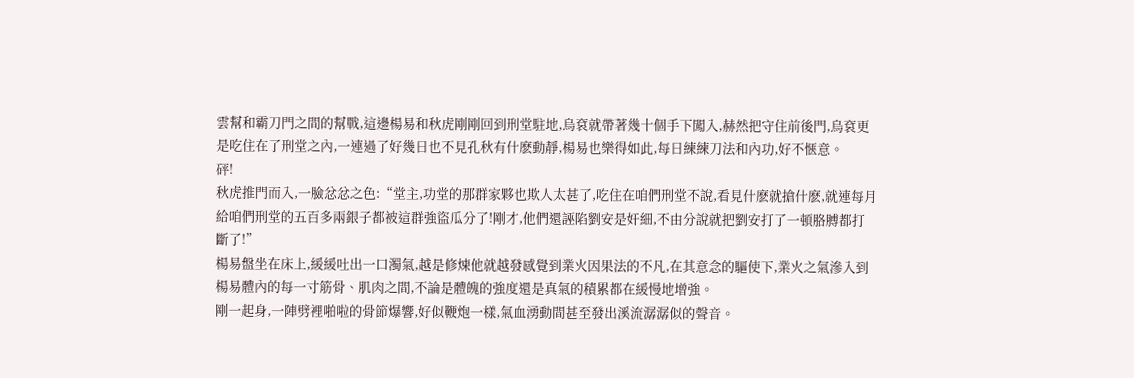雲幫和霸刀門之間的幫戰,這邊楊易和秋虎剛剛回到刑堂駐地,烏袞就帶著幾十個手下闖入,赫然把守住前後門,烏袞更是吃住在了刑堂之內,一連過了好幾日也不見孔秋有什麽動靜,楊易也樂得如此,每日練練刀法和內功,好不愜意。
砰!
秋虎推門而入,一臉忿忿之色:“堂主,功堂的那群家夥也欺人太甚了,吃住在咱們刑堂不說,看見什麽就搶什麽,就連每月給咱們刑堂的五百多兩銀子都被這群強盜瓜分了!剛才,他們還誣陷劉安是奸細,不由分說就把劉安打了一頓胳膊都打斷了!”
楊易盤坐在床上,緩緩吐出一口濁氣,越是修煉他就越發感覺到業火因果法的不凡,在其意念的驅使下,業火之氣滲入到楊易體內的每一寸筋骨、肌肉之間,不論是體魄的強度還是真氣的積累都在緩慢地增強。
剛一起身,一陣劈裡啪啦的骨節爆響,好似鞭炮一樣,氣血湧動間甚至發出溪流潺潺似的聲音。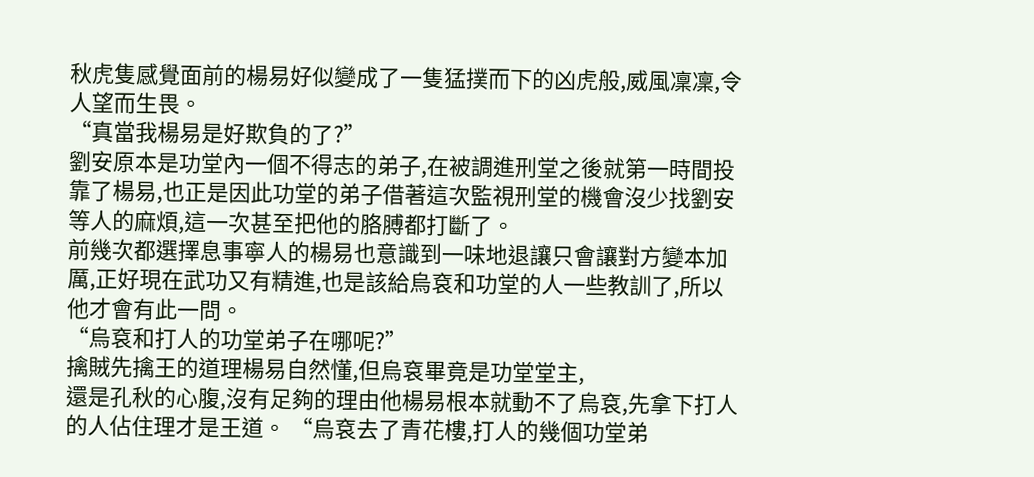秋虎隻感覺面前的楊易好似變成了一隻猛撲而下的凶虎般,威風凜凜,令人望而生畏。
“真當我楊易是好欺負的了?”
劉安原本是功堂內一個不得志的弟子,在被調進刑堂之後就第一時間投靠了楊易,也正是因此功堂的弟子借著這次監視刑堂的機會沒少找劉安等人的麻煩,這一次甚至把他的胳膊都打斷了。
前幾次都選擇息事寧人的楊易也意識到一味地退讓只會讓對方變本加厲,正好現在武功又有精進,也是該給烏袞和功堂的人一些教訓了,所以他才會有此一問。
“烏袞和打人的功堂弟子在哪呢?”
擒賊先擒王的道理楊易自然懂,但烏袞畢竟是功堂堂主,
還是孔秋的心腹,沒有足夠的理由他楊易根本就動不了烏袞,先拿下打人的人佔住理才是王道。 “烏袞去了青花樓,打人的幾個功堂弟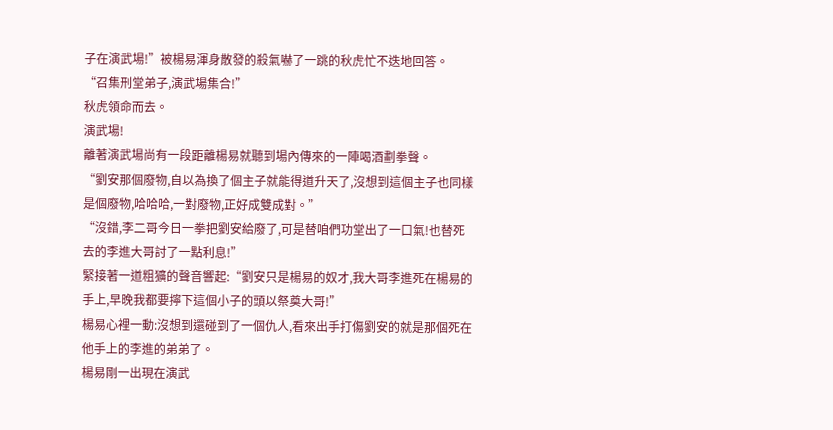子在演武場!”被楊易渾身散發的殺氣嚇了一跳的秋虎忙不迭地回答。
“召集刑堂弟子,演武場集合!”
秋虎領命而去。
演武場!
離著演武場尚有一段距離楊易就聽到場內傳來的一陣喝酒劃拳聲。
“劉安那個廢物,自以為換了個主子就能得道升天了,沒想到這個主子也同樣是個廢物,哈哈哈,一對廢物,正好成雙成對。”
“沒錯,李二哥今日一拳把劉安給廢了,可是替咱們功堂出了一口氣!也替死去的李進大哥討了一點利息!”
緊接著一道粗獷的聲音響起:“劉安只是楊易的奴才,我大哥李進死在楊易的手上,早晚我都要擰下這個小子的頭以祭奠大哥!”
楊易心裡一動:沒想到還碰到了一個仇人,看來出手打傷劉安的就是那個死在他手上的李進的弟弟了。
楊易剛一出現在演武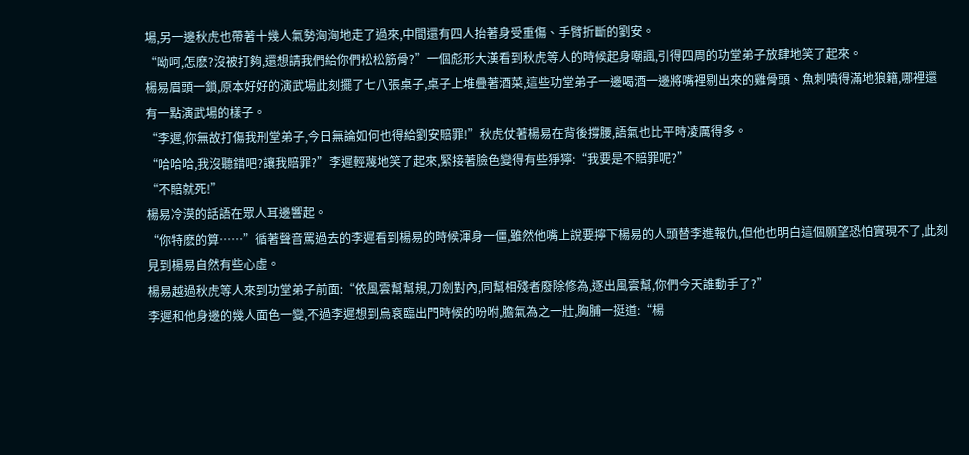場,另一邊秋虎也帶著十幾人氣勢洶洶地走了過來,中間還有四人抬著身受重傷、手臂折斷的劉安。
“呦呵,怎麽?沒被打夠,還想請我們給你們松松筋骨?”一個彪形大漢看到秋虎等人的時候起身嘲諷,引得四周的功堂弟子放肆地笑了起來。
楊易眉頭一鎖,原本好好的演武場此刻擺了七八張桌子,桌子上堆疊著酒菜,這些功堂弟子一邊喝酒一邊將嘴裡剔出來的雞骨頭、魚刺噴得滿地狼籍,哪裡還有一點演武場的樣子。
“李遲,你無故打傷我刑堂弟子,今日無論如何也得給劉安賠罪!”秋虎仗著楊易在背後撐腰,語氣也比平時凌厲得多。
“哈哈哈,我沒聽錯吧?讓我賠罪?”李遲輕蔑地笑了起來,緊接著臉色變得有些猙獰:“我要是不賠罪呢?”
“不賠就死!”
楊易冷漠的話語在眾人耳邊響起。
“你特麽的算……”循著聲音罵過去的李遲看到楊易的時候渾身一僵,雖然他嘴上說要擰下楊易的人頭替李進報仇,但他也明白這個願望恐怕實現不了,此刻見到楊易自然有些心虛。
楊易越過秋虎等人來到功堂弟子前面:“依風雲幫幫規,刀劍對內,同幫相殘者廢除修為,逐出風雲幫,你們今天誰動手了?”
李遲和他身邊的幾人面色一變,不過李遲想到烏袞臨出門時候的吩咐,膽氣為之一壯,胸脯一挺道:“楊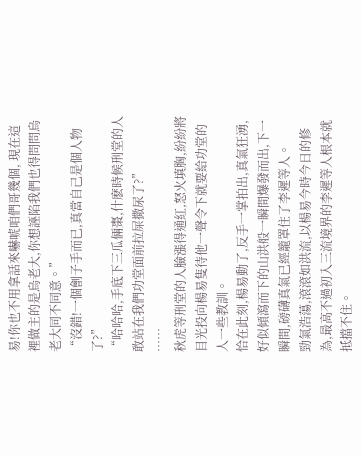易!你也不用拿話來嚇唬咱們哥幾個, 現在這裡做主的是烏老大,你想誣陷我們也得問問烏老大同不同意。”
“沒錯!一個劊子手而已,真當自己是個人物了?”
“哈哈哈,手底下三瓜倆棗,什麽時候刑堂的人敢站在我們功堂面前拉屎撒尿了?”
……
秋虎等刑堂的人臉漲得通紅,怒火填胸,紛紛將目光投向楊易隻待他一聲令下就要給功堂的人一些教訓。
恰在此刻,楊易動了,反手一掌拍出,真氣狂湧,好似傾瀉而下的山洪般一瞬間爆發而出,下一瞬間,磅礴真氣已經籠罩住了李遲等人。
勁氣浩蕩,滾滾如洪流,以楊易今時今日的修為,最高不過初入三流境界的李遲等人根本就抵擋不住。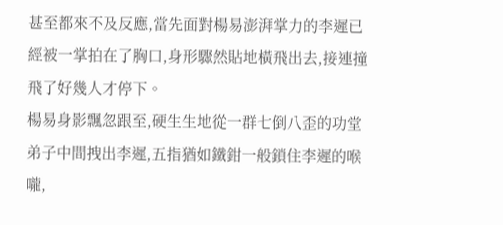甚至都來不及反應,當先面對楊易澎湃掌力的李遲已經被一掌拍在了胸口,身形驟然貼地橫飛出去,接連撞飛了好幾人才停下。
楊易身影飄忽跟至,硬生生地從一群七倒八歪的功堂弟子中間拽出李遲,五指猶如鐵鉗一般鎖住李遲的喉嚨,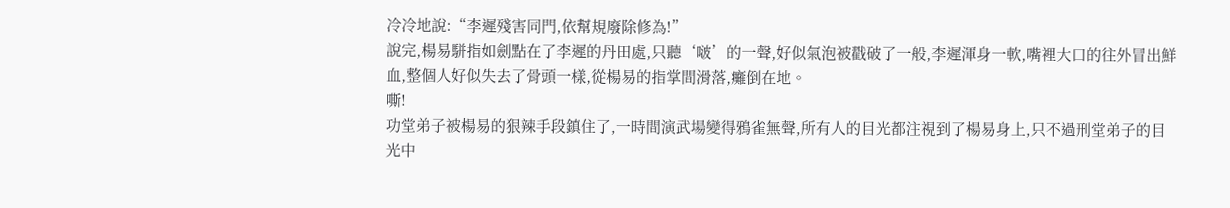冷冷地說:“李遲殘害同門,依幫規廢除修為!”
說完,楊易駢指如劍點在了李遲的丹田處,只聽‘啵’的一聲,好似氣泡被戳破了一般,李遲渾身一軟,嘴裡大口的往外冒出鮮血,整個人好似失去了骨頭一樣,從楊易的指掌間滑落,癱倒在地。
嘶!
功堂弟子被楊易的狠辣手段鎮住了,一時間演武場變得鴉雀無聲,所有人的目光都注視到了楊易身上,只不過刑堂弟子的目光中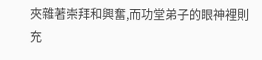夾雜著崇拜和興奮,而功堂弟子的眼神裡則充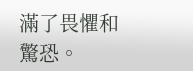滿了畏懼和驚恐。